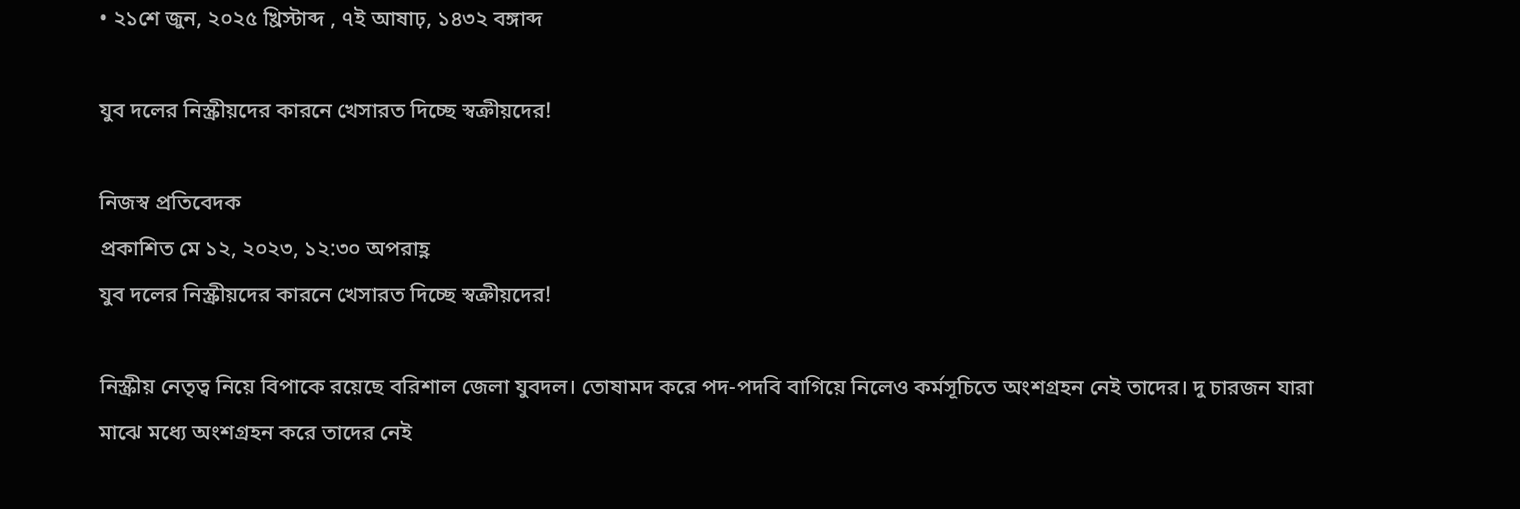• ২১শে জুন, ২০২৫ খ্রিস্টাব্দ , ৭ই আষাঢ়, ১৪৩২ বঙ্গাব্দ

যুব দলের নিস্ক্রীয়দের কারনে খেসারত দিচ্ছে স্বক্রীয়দের!

নিজস্ব প্রতিবেদক
প্রকাশিত মে ১২, ২০২৩, ১২:৩০ অপরাহ্ণ
যুব দলের নিস্ক্রীয়দের কারনে খেসারত দিচ্ছে স্বক্রীয়দের!

নিস্ক্রীয় নেতৃত্ব নিয়ে বিপাকে রয়েছে বরিশাল জেলা যুবদল। তোষামদ করে পদ-পদবি বাগিয়ে নিলেও কর্মসূচিতে অংশগ্রহন নেই তাদের। দু চারজন যারা মাঝে মধ্যে অংশগ্রহন করে তাদের নেই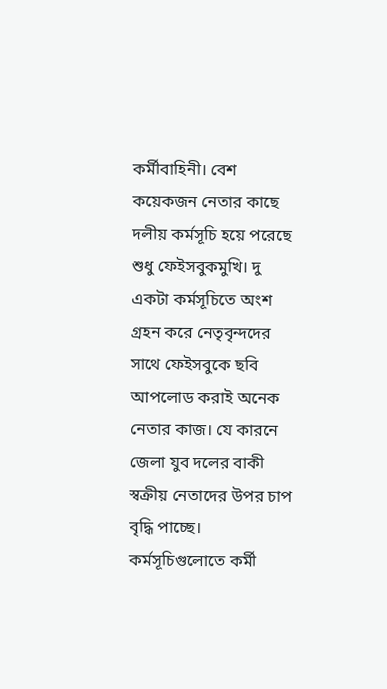কর্মীবাহিনী। বেশ কয়েকজন নেতার কাছে দলীয় কর্মসূচি হয়ে পরেছে শুধু ফেইসবুকমুখি। দু একটা কর্মসূচিতে অংশ গ্রহন করে নেতৃবৃন্দদের সাথে ফেইসবুকে ছবি আপলোড করাই অনেক নেতার কাজ। যে কারনে জেলা যুব দলের বাকী স্বক্রীয় নেতাদের উপর চাপ বৃদ্ধি পাচ্ছে। কর্মসূচিগুলোতে কর্মী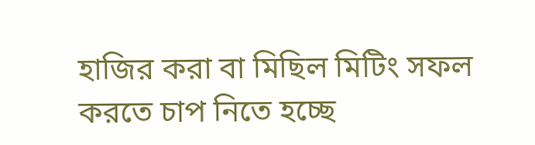হাজির করা বা মিছিল মিটিং সফল করতে চাপ নিতে হচ্ছে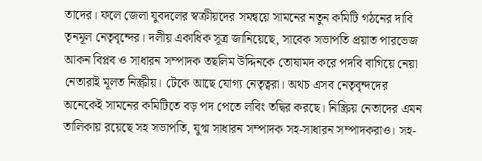তাদের। ফলে জেলা যুবদলের স্বক্রীয়দের সমন্বয়ে সামনের নতুন কমিটি গঠনের দাবি তৃনমূল নেতৃবৃন্দের। দলীয় একাধিক সূত্র জানিয়েছে, সাবেক সভাপতি প্রয়াত পারভেজ আকন বিপ্লব ও সাধারন সম্পাদক তছলিম উদ্দিনকে তোষামদ করে পদবি বাগিয়ে নেয়া নেতারাই মূলত নিস্ক্রীয়। টেকে আছে যোগ্য নেতৃত্বরা। অথচ এসব নেতৃবৃন্দদের অনেকেই সামনের কমিটিতে বড় পদ পেতে লবিং তদ্বির করছে। নিস্ক্রিয় নেতাদের এমন তালিকায় রয়েছে সহ সভাপতি, যুগ্ম সাধারন সম্পাদক সহ-সাধারন সম্পাদকরাও। সহ-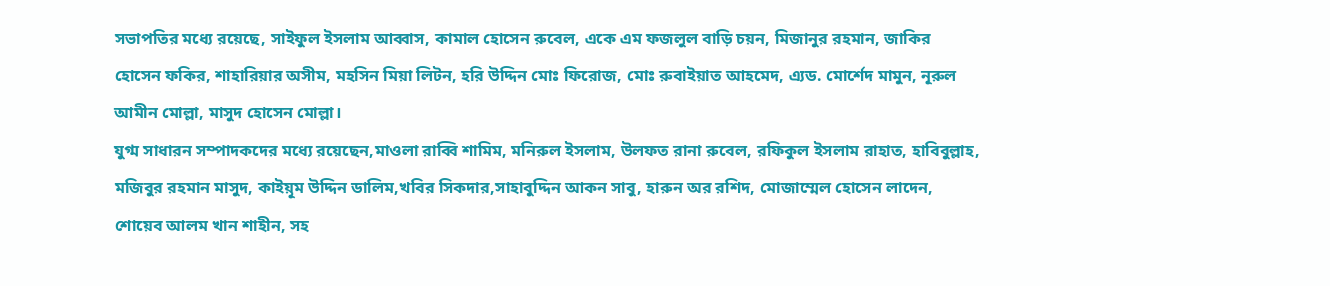সভাপতির মধ্যে রয়েছে, সাইফুল ইসলাম আব্বাস, কামাল হোসেন রুবেল, একে এম ফজলুল বাড়ি চয়ন, মিজানুর রহমান, জাকির হোসেন ফকির, শাহারিয়ার অসীম, মহসিন মিয়া লিটন, হরি উদ্দিন মোঃ ফিরোজ, মোঃ রুবাইয়াত আহমেদ, এ্যড. মোর্শেদ মামুন, নূরুল আমীন মোল্লা, মাসুদ হোসেন মোল্লা।
যুগ্ম সাধারন সম্পাদকদের মধ্যে রয়েছেন,মাওলা রাব্বি শামিম, মনিরুল ইসলাম, উলফত রানা রুবেল, রফিকুল ইসলাম রাহাত, হাবিবুল্লাহ, মজিবুর রহমান মাসুদ, কাইয়ূম উদ্দিন ডালিম,খবির সিকদার,সাহাবুদ্দিন আকন সাবু, হারুন অর রশিদ, মোজাম্মেল হোসেন লাদেন, শোয়েব আলম খান শাহীন, সহ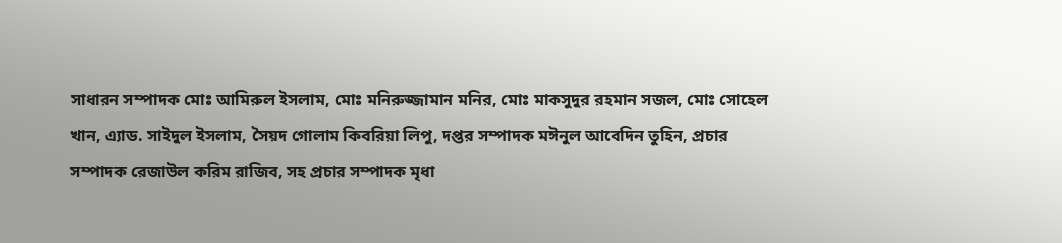সাধারন সম্পাদক মোঃ আমিরুল ইসলাম, মোঃ মনিরুজ্জামান মনির, মোঃ মাকসুদুর রহমান সজল, মোঃ সোহেল খান, এ্যাড. সাইদুল ইসলাম, সৈয়দ গোলাম কিবরিয়া লিপু, দপ্তর সম্পাদক মঈনুল আবেদিন তুহিন, প্রচার সম্পাদক রেজাউল করিম রাজিব, সহ প্রচার সম্পাদক মৃধা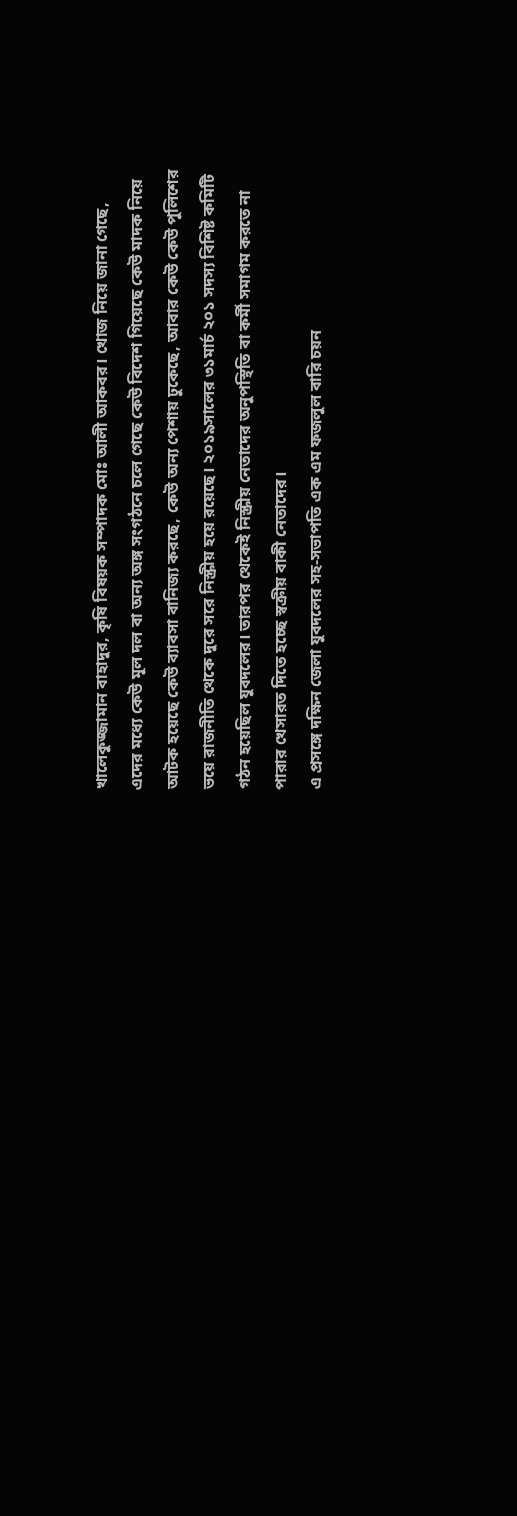খালেকুজ্জামান বাহাদুর, কৃষি বিষয়ক সম্পাদক মোঃ আলী আকবর। খোজ নিয়ে জানা গেছে, এদের মধ্যে কেউ মূল দল বা অন্য অঙ্গ সংগঠনে চলে গেছে কেউ বিদেশ গিয়েছে কেউ মাদক নিয়ে আটক হয়েছে কেউ ব্যাবসা বানিজ্য করছে, কেউ অন্য পেশায় ঢুকেছে, আবার কেউ কেউ পুলিশের ভয়ে রাজনীতি থেকে দুরে সরে নিস্ক্রীয় হয়ে রয়েছে। ২০১৯সালের ৩১মার্চ ২০১ সদস্য বিশিষ্ট কমিটি গঠন হয়েছিল যুবদলের। তারপর থেকেই নিস্ক্রীয় নেতাদের অনুপস্থিতি বা কর্মী সমাগম করতে না পারার খেসারত দিতে হচ্ছে স্বক্রীয় বাকী নেতাদের।
এ প্রসঙ্গে দক্ষিন জেলা যুবদলের সহ-সভাপতি এক এম ফজলুল বারি চয়ন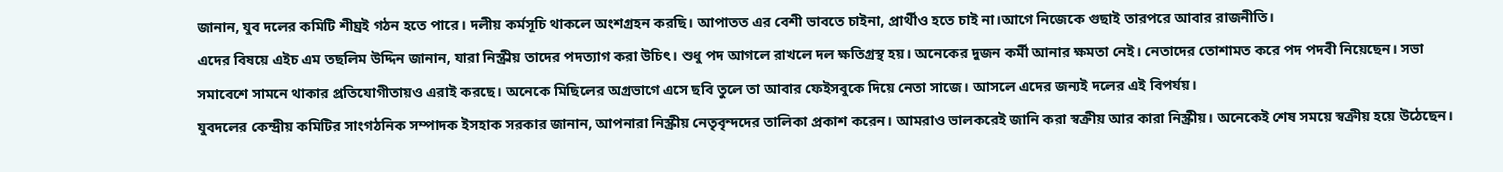জানান, যুব দলের কমিটি শীঘ্রই গঠন হতে পারে। দলীয় কর্মসূচি থাকলে অংশগ্রহন করছি। আপাতত এর বেশী ভাবতে চাইনা, প্রার্থীও হতে চাই না।আগে নিজেকে গুছাই তারপরে আবার রাজনীতি।
এদের বিষয়ে এইচ এম তছলিম উদ্দিন জানান, যারা নিস্ক্রীয় তাদের পদত্যাগ করা উচিৎ। শুধু পদ আগলে রাখলে দল ক্ষতিগ্রস্থ হয়। অনেকের দুজন কর্মী আনার ক্ষমতা নেই। নেতাদের তোশামত করে পদ পদবী নিয়েছেন। সভা সমাবেশে সামনে থাকার প্রতিযোগীতায়ও এরাই করছে। অনেকে মিছিলের অগ্রভাগে এসে ছবি তুলে তা আবার ফেইসবুকে দিয়ে নেতা সাজে। আসলে এদের জন্যই দলের এই বিপর্যয়।
যুবদলের কেন্দ্রীয় কমিটির সাংগঠনিক সম্পাদক ইসহাক সরকার জানান, আপনারা নিস্ক্রীয় নেতৃবৃন্দদের তালিকা প্রকাশ করেন। আমরাও ভালকরেই জানি করা স্বক্রীয় আর কারা নিস্ক্রীয়। অনেকেই শেষ সময়ে স্বক্রীয় হয়ে উঠেছেন।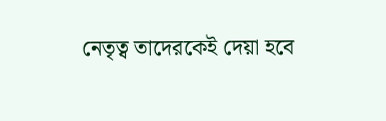নেতৃত্ব তাদেরকেই দেয়া হবে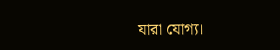যারা যোগ্য।